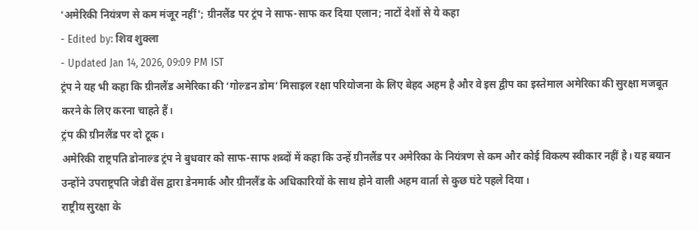'अमेरिकी नियंत्रण से कम मंजूर नहीं'; ग्रीनलैंड पर ट्रंप ने साफ-साफ कर दिया एलान; नाटों देशों से ये कहा
- Edited by: शिव शुक्ला
- Updated Jan 14, 2026, 09:09 PM IST
ट्रंप ने यह भी कहा कि ग्रीनलैंड अमेरिका की ‘गोल्डन डोम’ मिसाइल रक्षा परियोजना के लिए बेहद अहम है और वे इस द्वीप का इस्तेमाल अमेरिका की सुरक्षा मजबूत करने के लिए करना चाहते हैं।
ट्रंप की ग्रीनलैंड पर दो टूक।
अमेरिकी राष्ट्रपति डोनाल्ड ट्रंप ने बुधवार को साफ-साफ शब्दों में कहा कि उन्हें ग्रीनलैंड पर अमेरिका के नियंत्रण से कम और कोई विकल्प स्वीकार नहीं है। यह बयान उन्होंने उपराष्ट्रपति जेडी वेंस द्वारा डेनमार्क और ग्रीनलैंड के अधिकारियों के साथ होने वाली अहम वार्ता से कुछ घंटे पहले दिया।
राष्ट्रीय सुरक्षा के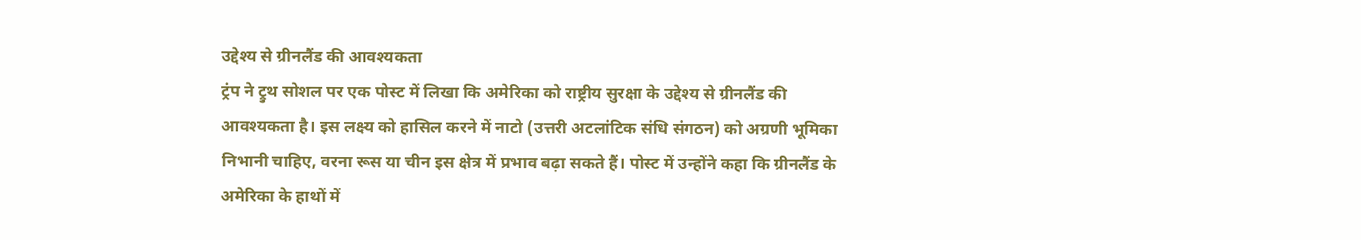उद्देश्य से ग्रीनलैंड की आवश्यकता
ट्रंप ने ट्रुथ सोशल पर एक पोस्ट में लिखा कि अमेरिका को राष्ट्रीय सुरक्षा के उद्देश्य से ग्रीनलैंड की आवश्यकता है। इस लक्ष्य को हासिल करने में नाटो (उत्तरी अटलांटिक संधि संगठन) को अग्रणी भूमिका निभानी चाहिए, वरना रूस या चीन इस क्षेत्र में प्रभाव बढ़ा सकते हैं। पोस्ट में उन्होंने कहा कि ग्रीनलैंड के अमेरिका के हाथों में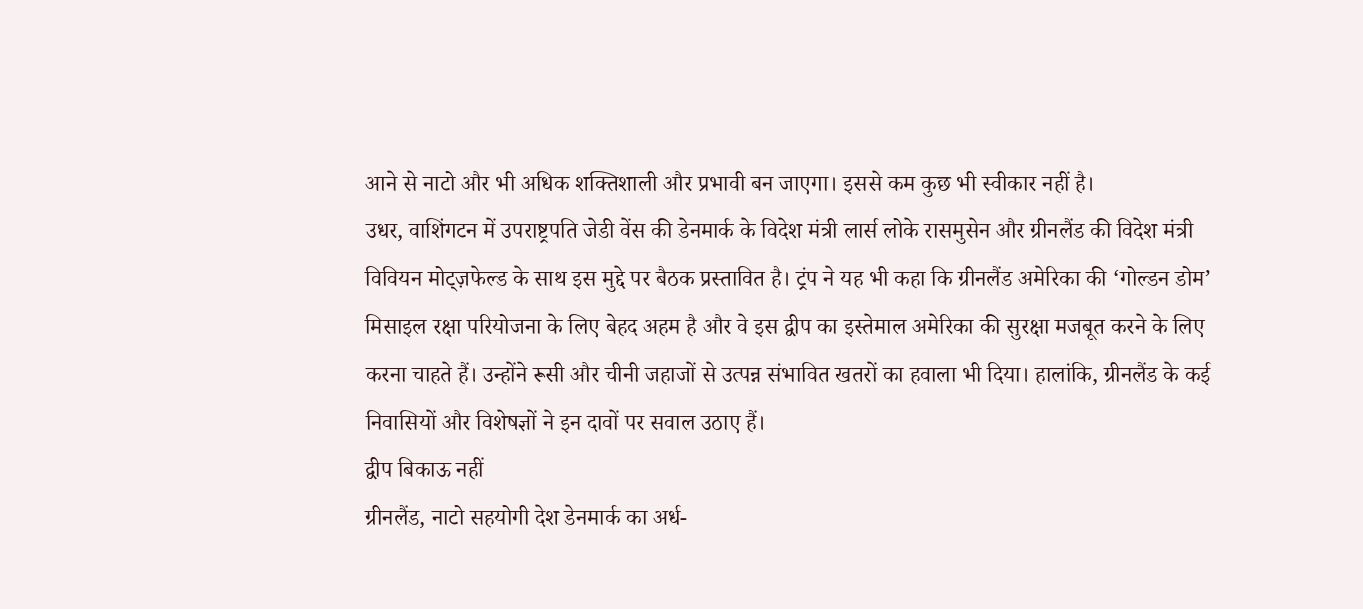आने से नाटो और भी अधिक शक्तिशाली और प्रभावी बन जाएगा। इससे कम कुछ भी स्वीकार नहीं है।
उधर, वाशिंगटन में उपराष्ट्रपति जेडी वेंस की डेनमार्क के विदेश मंत्री लार्स लोके रासमुसेन और ग्रीनलैंड की विदेश मंत्री विवियन मोट्ज़फेल्ड के साथ इस मुद्दे पर बैठक प्रस्तावित है। ट्रंप ने यह भी कहा कि ग्रीनलैंड अमेरिका की ‘गोल्डन डोम’ मिसाइल रक्षा परियोजना के लिए बेहद अहम है और वे इस द्वीप का इस्तेमाल अमेरिका की सुरक्षा मजबूत करने के लिए करना चाहते हैं। उन्होंने रूसी और चीनी जहाजों से उत्पन्न संभावित खतरों का हवाला भी दिया। हालांकि, ग्रीनलैंड के कई निवासियों और विशेषज्ञों ने इन दावों पर सवाल उठाए हैं।
द्वीप बिकाऊ नहीं
ग्रीनलैंड, नाटो सहयोगी देश डेनमार्क का अर्ध-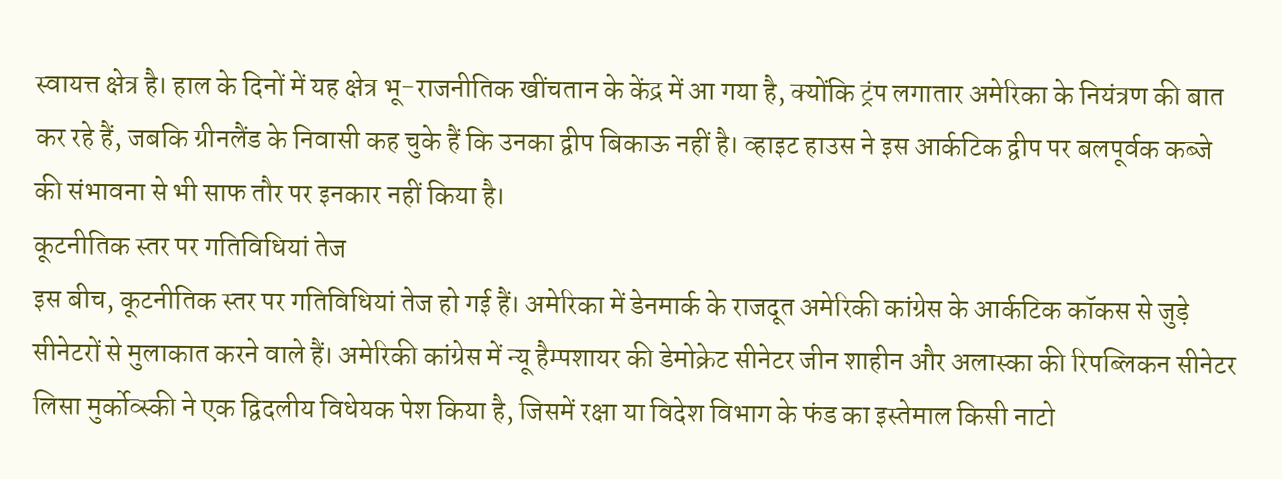स्वायत्त क्षेत्र है। हाल के दिनों में यह क्षेत्र भू-राजनीतिक खींचतान के केंद्र में आ गया है, क्योंकि ट्रंप लगातार अमेरिका के नियंत्रण की बात कर रहे हैं, जबकि ग्रीनलैंड के निवासी कह चुके हैं कि उनका द्वीप बिकाऊ नहीं है। व्हाइट हाउस ने इस आर्कटिक द्वीप पर बलपूर्वक कब्जे की संभावना से भी साफ तौर पर इनकार नहीं किया है।
कूटनीतिक स्तर पर गतिविधियां तेज
इस बीच, कूटनीतिक स्तर पर गतिविधियां तेज हो गई हैं। अमेरिका में डेनमार्क के राजदूत अमेरिकी कांग्रेस के आर्कटिक कॉकस से जुड़े सीनेटरों से मुलाकात करने वाले हैं। अमेरिकी कांग्रेस में न्यू हैम्पशायर की डेमोक्रेट सीनेटर जीन शाहीन और अलास्का की रिपब्लिकन सीनेटर लिसा मुर्कोव्स्की ने एक द्विदलीय विधेयक पेश किया है, जिसमें रक्षा या विदेश विभाग के फंड का इस्तेमाल किसी नाटो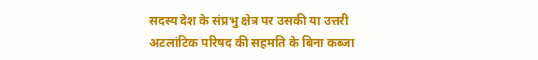सदस्य देश के संप्रभु क्षेत्र पर उसकी या उत्तरी अटलांटिक परिषद की सहमति के बिना कब्जा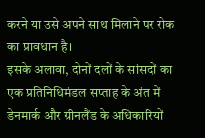करने या उसे अपने साथ मिलाने पर रोक का प्रावधान है।
इसके अलावा, दोनों दलों के सांसदों का एक प्रतिनिधिमंडल सप्ताह के अंत में डेनमार्क और ग्रीनलैंड के अधिकारियों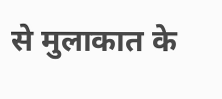से मुलाकात के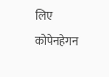लिए कोपेनहेगन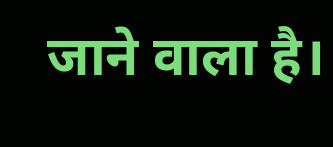जाने वाला है।